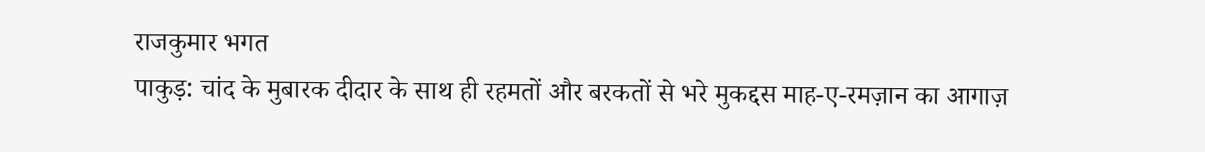राजकुमार भगत
पाकुड़: चांद के मुबारक दीदार के साथ ही रहमतों और बरकतों से भरे मुकद्दस माह-ए-रमज़ान का आगाज़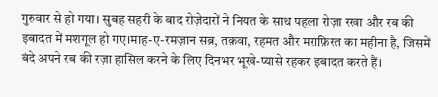गुरुवार से हो गया। सुबह सहरी के बाद रोज़ेदारों ने नियत के साथ पहला रोज़ा रखा और रब की इबादत में मशगूल हो गए।माह-ए-रमज़ान सब्र, तक़वा, रहमत और मग़फ़िरत का महीना है, जिसमें बंदे अपने रब की रज़ा हासिल करने के लिए दिनभर भूखे-प्यासे रहकर इबादत करते हैं।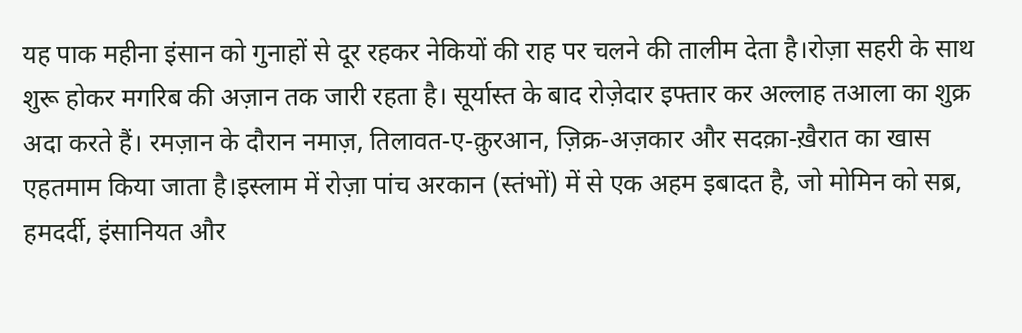यह पाक महीना इंसान को गुनाहों से दूर रहकर नेकियों की राह पर चलने की तालीम देता है।रोज़ा सहरी के साथ शुरू होकर मगरिब की अज़ान तक जारी रहता है। सूर्यास्त के बाद रोज़ेदार इफ्तार कर अल्लाह तआला का शुक्र अदा करते हैं। रमज़ान के दौरान नमाज़, तिलावत-ए-क़ुरआन, ज़िक्र-अज़कार और सदक़ा-ख़ैरात का खास एहतमाम किया जाता है।इस्लाम में रोज़ा पांच अरकान (स्तंभों) में से एक अहम इबादत है, जो मोमिन को सब्र, हमदर्दी, इंसानियत और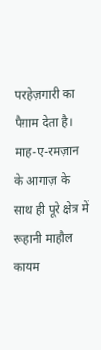परहेज़गारी का पैग़ाम देता है। माह-ए-रमज़ान के आगाज़ के साथ ही पूरे क्षेत्र में रूहानी माहौल कायम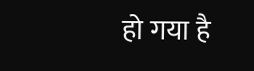हो गया है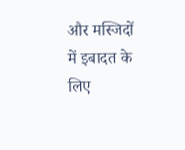और मस्जिदों में इबादत के लिए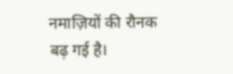नमाज़ियों की रौनक बढ़ गई है।